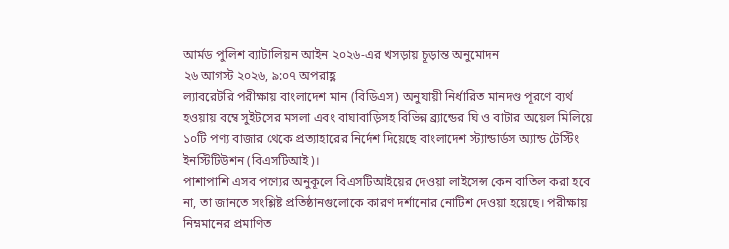আর্মড পুলিশ ব্যাটালিয়ন আইন ২০২৬-এর খসড়ায় চূড়ান্ত অনুমোদন
২৬ আগস্ট ২০২৬, ৯:০৭ অপরাহ্ণ
ল্যাবরেটরি পরীক্ষায় বাংলাদেশ মান (বিডিএস) অনুযায়ী নির্ধারিত মানদণ্ড পূরণে ব্যর্থ হওয়ায় বম্বে সুইটসের মসলা এবং বাঘাবাড়িসহ বিভিন্ন ব্র্যান্ডের ঘি ও বাটার অয়েল মিলিয়ে ১০টি পণ্য বাজার থেকে প্রত্যাহারের নির্দেশ দিয়েছে বাংলাদেশ স্ট্যান্ডার্ডস অ্যান্ড টেস্টিং ইনস্টিটিউশন (বিএসটিআই)।
পাশাপাশি এসব পণ্যের অনুকূলে বিএসটিআইয়ের দেওয়া লাইসেন্স কেন বাতিল করা হবে না, তা জানতে সংশ্লিষ্ট প্রতিষ্ঠানগুলোকে কারণ দর্শানোর নোটিশ দেওয়া হয়েছে। পরীক্ষায় নিম্নমানের প্রমাণিত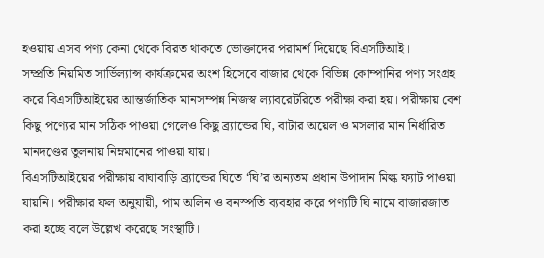হওয়ায় এসব পণ্য কেনা থেকে বিরত থাকতে ভোক্তাদের পরামর্শ দিয়েছে বিএসটিআই।
সম্প্রতি নিয়মিত সার্ভিল্যান্স কার্যক্রমের অংশ হিসেবে বাজার থেকে বিভিন্ন কোম্পানির পণ্য সংগ্রহ করে বিএসটিআইয়ের আন্তর্জাতিক মানসম্পন্ন নিজস্ব ল্যাবরেটরিতে পরীক্ষা করা হয়। পরীক্ষায় বেশ কিছু পণ্যের মান সঠিক পাওয়া গেলেও কিছু ব্র্যান্ডের ঘি, বাটার অয়েল ও মসলার মান নির্ধারিত মানদণ্ডের তুলনায় নিম্নমানের পাওয়া যায়।
বিএসটিআইয়ের পরীক্ষায় বাঘাবাড়ি ব্র্যান্ডের ঘিতে ‘ঘি’র অন্যতম প্রধান উপাদান মিল্ক ফ্যাট পাওয়া যায়নি। পরীক্ষার ফল অনুযায়ী, পাম অলিন ও বনস্পতি ব্যবহার করে পণ্যটি ঘি নামে বাজারজাত করা হচ্ছে বলে উল্লেখ করেছে সংস্থাটি।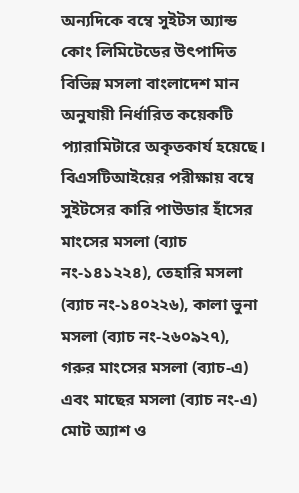অন্যদিকে বম্বে সুইটস অ্যান্ড কোং লিমিটেডের উৎপাদিত বিভিন্ন মসলা বাংলাদেশ মান অনুযায়ী নির্ধারিত কয়েকটি প্যারামিটারে অকৃতকার্য হয়েছে।
বিএসটিআইয়ের পরীক্ষায় বম্বে সুইটসের কারি পাউডার হাঁসের মাংসের মসলা (ব্যাচ নং-১৪১২২৪), তেহারি মসলা (ব্যাচ নং-১৪০২২৬), কালা ভুনা মসলা (ব্যাচ নং-২৬০৯২৭), গরুর মাংসের মসলা (ব্যাচ-এ) এবং মাছের মসলা (ব্যাচ নং-এ) মোট অ্যাশ ও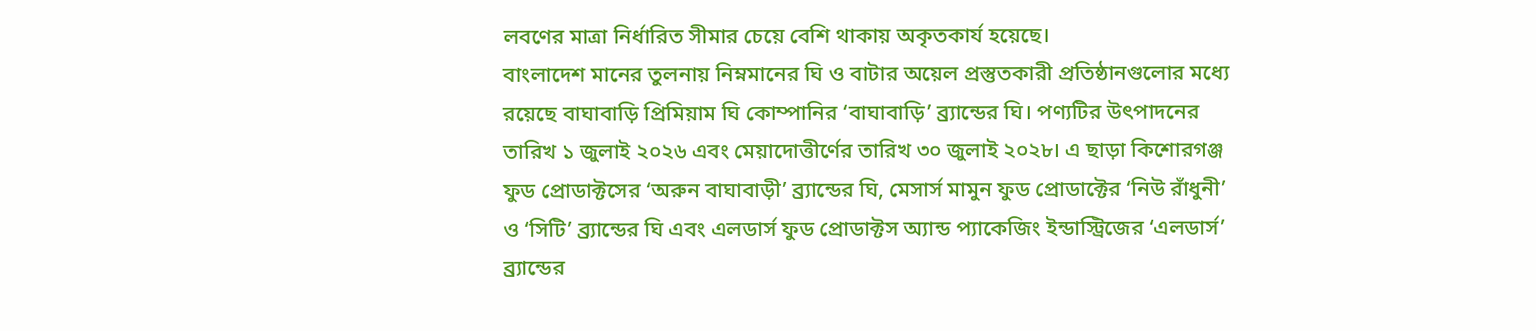লবণের মাত্রা নির্ধারিত সীমার চেয়ে বেশি থাকায় অকৃতকার্য হয়েছে।
বাংলাদেশ মানের তুলনায় নিম্নমানের ঘি ও বাটার অয়েল প্রস্তুতকারী প্রতিষ্ঠানগুলোর মধ্যে রয়েছে বাঘাবাড়ি প্রিমিয়াম ঘি কোম্পানির ‘বাঘাবাড়ি’ ব্র্যান্ডের ঘি। পণ্যটির উৎপাদনের তারিখ ১ জুলাই ২০২৬ এবং মেয়াদোত্তীর্ণের তারিখ ৩০ জুলাই ২০২৮। এ ছাড়া কিশোরগঞ্জ ফুড প্রোডাক্টসের ‘অরুন বাঘাবাড়ী’ ব্র্যান্ডের ঘি, মেসার্স মামুন ফুড প্রোডাক্টের ‘নিউ রাঁধুনী’ ও ‘সিটি’ ব্র্যান্ডের ঘি এবং এলডার্স ফুড প্রোডাক্টস অ্যান্ড প্যাকেজিং ইন্ডাস্ট্রিজের ‘এলডার্স’ ব্র্যান্ডের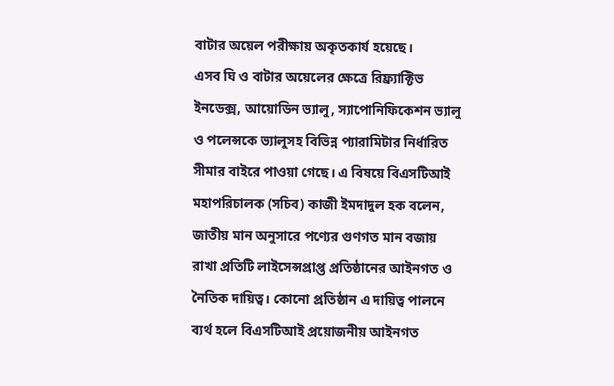বাটার অয়েল পরীক্ষায় অকৃতকার্য হয়েছে।
এসব ঘি ও বাটার অয়েলের ক্ষেত্রে রিফ্র্যাক্টিভ ইনডেক্স, আয়োডিন ভ্যালু, স্যাপোনিফিকেশন ভ্যালু ও পলেন্সকে ভ্যালুসহ বিভিন্ন প্যারামিটার নির্ধারিত সীমার বাইরে পাওয়া গেছে। এ বিষয়ে বিএসটিআই মহাপরিচালক (সচিব) কাজী ইমদাদুল হক বলেন, জাতীয় মান অনুসারে পণ্যের গুণগত মান বজায় রাখা প্রতিটি লাইসেন্সপ্রাপ্ত প্রতিষ্ঠানের আইনগত ও নৈতিক দায়িত্ব। কোনো প্রতিষ্ঠান এ দায়িত্ব পালনে ব্যর্থ হলে বিএসটিআই প্রয়োজনীয় আইনগত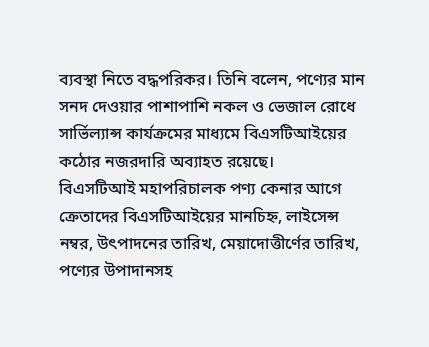ব্যবস্থা নিতে বদ্ধপরিকর। তিনি বলেন, পণ্যের মান সনদ দেওয়ার পাশাপাশি নকল ও ভেজাল রোধে সার্ভিল্যান্স কার্যক্রমের মাধ্যমে বিএসটিআইয়ের কঠোর নজরদারি অব্যাহত রয়েছে।
বিএসটিআই মহাপরিচালক পণ্য কেনার আগে ক্রেতাদের বিএসটিআইয়ের মানচিহ্ন, লাইসেন্স নম্বর, উৎপাদনের তারিখ, মেয়াদোত্তীর্ণের তারিখ, পণ্যের উপাদানসহ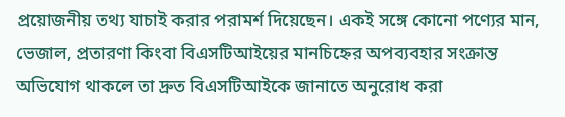প্রয়োজনীয় তথ্য যাচাই করার পরামর্শ দিয়েছেন। একই সঙ্গে কোনো পণ্যের মান, ভেজাল, প্রতারণা কিংবা বিএসটিআইয়ের মানচিহ্নের অপব্যবহার সংক্রান্ত অভিযোগ থাকলে তা দ্রুত বিএসটিআইকে জানাতে অনুরোধ করা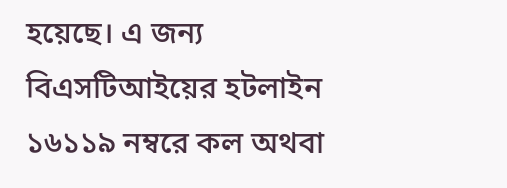হয়েছে। এ জন্য বিএসটিআইয়ের হটলাইন ১৬১১৯ নম্বরে কল অথবা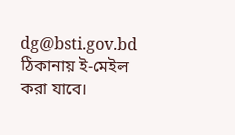dg@bsti.gov.bd ঠিকানায় ই-মেইল করা যাবে।